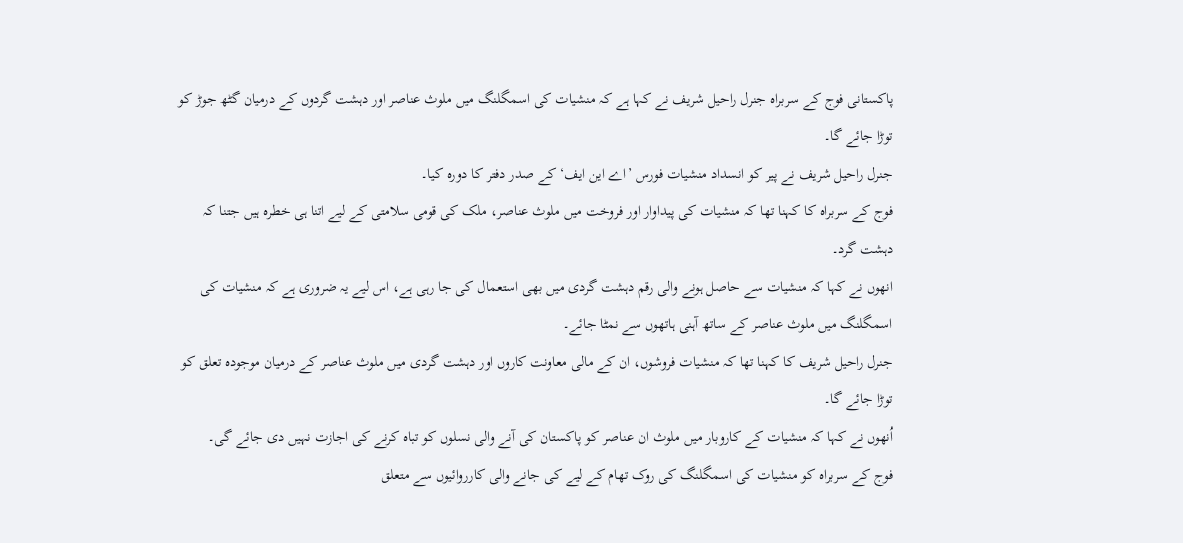پاکستانی فوج کے سربراہ جنرل راحیل شریف نے کہا ہے کہ منشیات کی اسمگلنگ میں ملوث عناصر اور دہشت گردوں کے درمیان گٹھ جوڑ کو توڑا جائے گا۔
جنرل راحیل شریف نے پیر کو انسداد منشیات فورس ’اے این ایف‘ کے صدر دفتر کا دورہ کیا۔
فوج کے سربراہ کا کہنا تھا کہ منشیات کی پیداوار اور فروخت میں ملوث عناصر، ملک کی قومی سلامتی کے لیے اتنا ہی خطرہ ہیں جتنا کہ دہشت گرد۔
انھوں نے کہا کہ منشیات سے حاصل ہونے والی رقم دہشت گردی میں بھی استعمال کی جا رہی ہے، اس لیے یہ ضروری ہے کہ منشیات کی اسمگلنگ میں ملوث عناصر کے ساتھ آہنی ہاتھوں سے نمٹا جائے۔
جنرل راحیل شریف کا کہنا تھا کہ منشیات فروشوں، ان کے مالی معاونت کاروں اور دہشت گردی میں ملوث عناصر کے درمیان موجودہ تعلق کو توڑا جائے گا۔
اُنھوں نے کہا کہ منشیات کے کاروبار میں ملوث ان عناصر کو پاکستان کی آنے والی نسلوں کو تباہ کرنے کی اجازت نہیں دی جائے گی۔
فوج کے سربراہ کو منشیات کی اسمگلنگ کی روک تھام کے لیے کی جانے والی کارروائیوں سے متعلق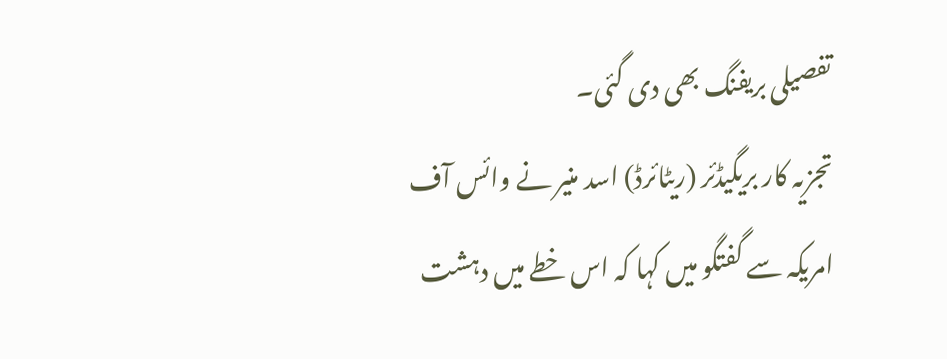تفصیلی بریفنگ بھی دی گئی۔
تجزیہ کار بریگیڈئر (ریٹائرڈ) اسد منیر نے وائس آف امریکہ سے گفتگو میں کہا کہ اس خطے میں دہشت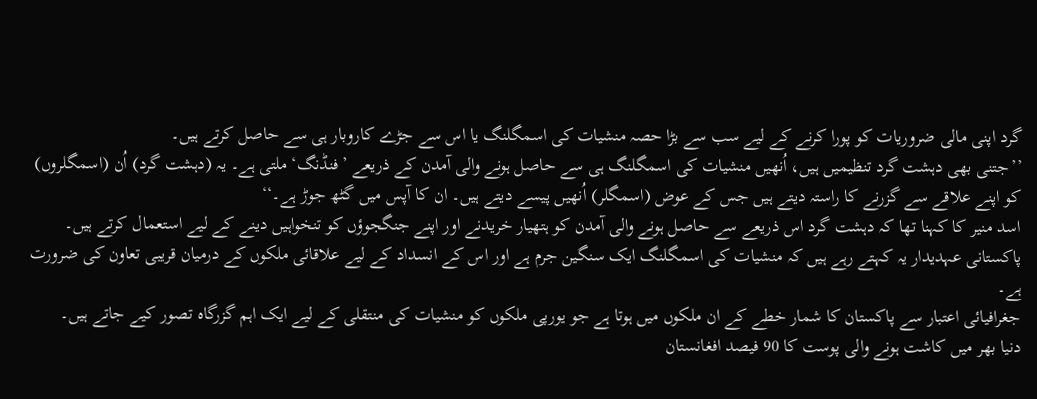گرد اپنی مالی ضروریات کو پورا کرنے کے لیے سب سے بڑا حصہ منشیات کی اسمگلنگ یا اس سے جڑے کاروبار ہی سے حاصل کرتے ہیں۔
’’جتنی بھی دہشت گرد تنظیمیں ہیں، اُنھیں منشیات کی اسمگلنگ ہی سے حاصل ہونے والی آمدن کے ذریعے ’فنڈنگ‘ ملتی ہے۔ یہ (دہشت گرد) اُن (اسمگلروں) کو اپنے علاقے سے گزرنے کا راستہ دیتے ہیں جس کے عوض (اسمگلر) اُنھیں پیسے دیتے ہیں۔ ان کا آپس میں گٹھ جوڑ ہے۔‘‘
اسد منیر کا کہنا تھا کہ دہشت گرد اس ذریعے سے حاصل ہونے والی آمدن کو ہتھیار خریدنے اور اپنے جنگجوؤں کو تنخواہیں دینے کے لیے استعمال کرتے ہیں۔
پاکستانی عہدیدار یہ کہتے رہے ہیں کہ منشیات کی اسمگلنگ ایک سنگین جرم ہے اور اس کے انسداد کے لیے علاقائی ملکوں کے درمیان قریبی تعاون کی ضرورت ہے۔
جغرافیائی اعتبار سے پاکستان کا شمار خطے کے ان ملکوں میں ہوتا ہے جو یورپی ملکوں کو منشیات کی منتقلی کے لیے ایک اہم گزرگاہ تصور کیے جاتے ہیں۔
دنیا بھر میں کاشت ہونے والی پوست کا 90 فیصد افغانستان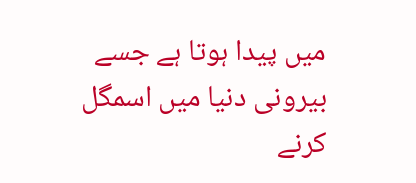میں پیدا ہوتا ہے جسے بیرونی دنیا میں اسمگل کرنے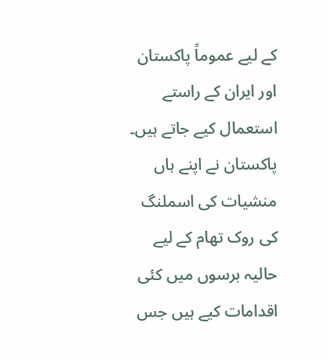کے لیے عموماً پاکستان اور ایران کے راستے استعمال کیے جاتے ہیں۔
پاکستان نے اپنے ہاں منشیات کی اسملنگ کی روک تھام کے لیے حالیہ برسوں میں کئی اقدامات کیے ہیں جس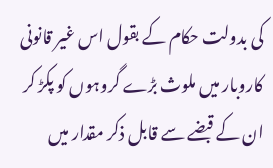کی بدولت حکام کے بقول اس غیر قانونی کاروبار میں ملوث بڑے گروہوں کو پکڑ کر ان کے قبضے سے قابل ذکر مقدار میں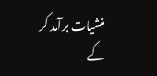منشیات برآمد کر کے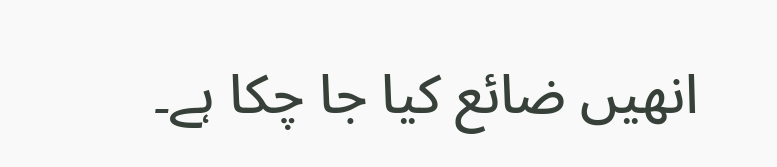انھیں ضائع کیا جا چکا ہے۔